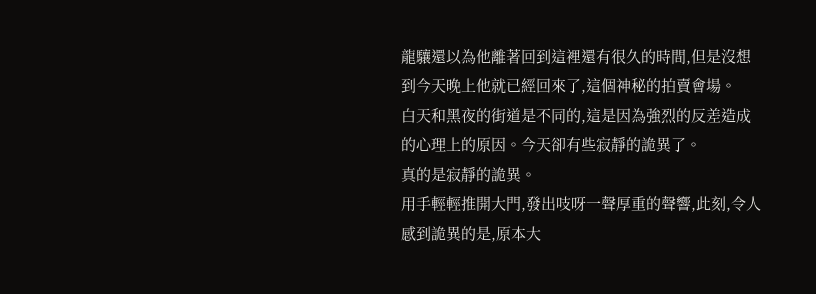龍驤還以為他離著回到這裡還有很久的時間,但是沒想到今天晚上他就已經回來了,這個神秘的拍賣會場。
白天和黑夜的街道是不同的,這是因為強烈的反差造成的心理上的原因。今天卻有些寂靜的詭異了。
真的是寂靜的詭異。
用手輕輕推開大門,發出吱呀一聲厚重的聲響,此刻,令人感到詭異的是,原本大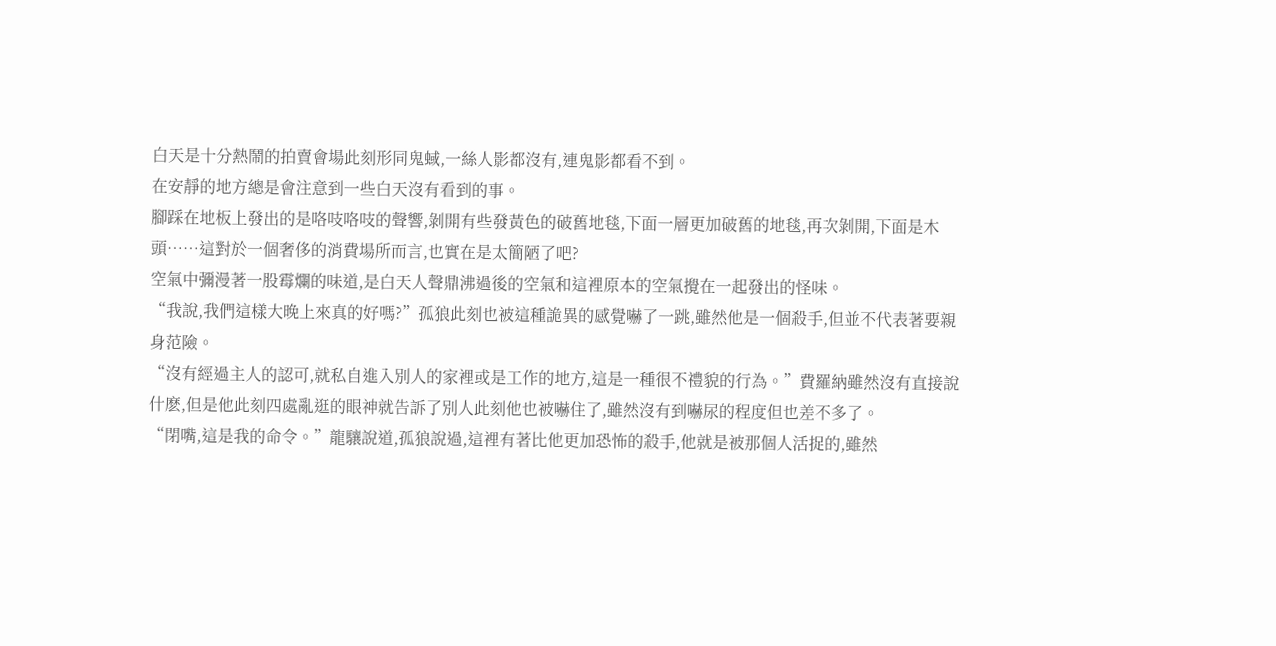白天是十分熱鬧的拍賣會場此刻形同鬼蜮,一絲人影都沒有,連鬼影都看不到。
在安靜的地方總是會注意到一些白天沒有看到的事。
腳踩在地板上發出的是咯吱咯吱的聲響,剝開有些發黃色的破舊地毯,下面一層更加破舊的地毯,再次剝開,下面是木頭……這對於一個奢侈的消費場所而言,也實在是太簡陋了吧?
空氣中彌漫著一股霉爛的味道,是白天人聲鼎沸過後的空氣和這裡原本的空氣攪在一起發出的怪味。
“我說,我們這樣大晚上來真的好嗎?”孤狼此刻也被這種詭異的感覺嚇了一跳,雖然他是一個殺手,但並不代表著要親身范險。
“沒有經過主人的認可,就私自進入別人的家裡或是工作的地方,這是一種很不禮貌的行為。”費羅納雖然沒有直接說什麽,但是他此刻四處亂逛的眼神就告訴了別人此刻他也被嚇住了,雖然沒有到嚇尿的程度但也差不多了。
“閉嘴,這是我的命令。”龍驤說道,孤狼說過,這裡有著比他更加恐怖的殺手,他就是被那個人活捉的,雖然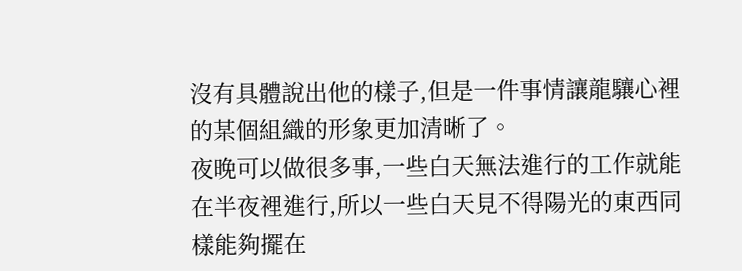沒有具體說出他的樣子,但是一件事情讓龍驤心裡的某個組織的形象更加清晰了。
夜晚可以做很多事,一些白天無法進行的工作就能在半夜裡進行,所以一些白天見不得陽光的東西同樣能夠擺在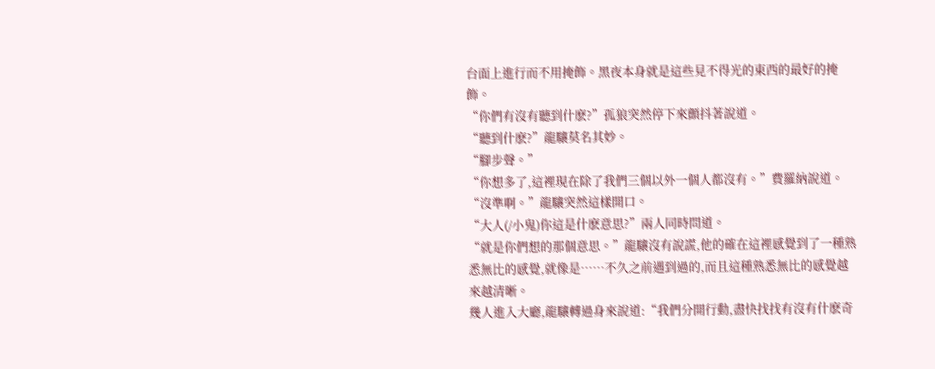台面上進行而不用掩飾。黑夜本身就是這些見不得光的東西的最好的掩飾。
“你們有沒有聽到什麽?”孤狼突然停下來顫抖著說道。
“聽到什麽?”龍驤莫名其妙。
“腳步聲。”
“你想多了,這裡現在除了我們三個以外一個人都沒有。”費羅納說道。
“沒準啊。”龍驤突然這樣開口。
“大人(/小鬼)你這是什麽意思?”兩人同時問道。
“就是你們想的那個意思。”龍驤沒有說謊,他的確在這裡感覺到了一種熟悉無比的感覺,就像是……不久之前遇到過的,而且這種熟悉無比的感覺越來越清晰。
幾人進入大廳,龍驤轉過身來說道:“我們分開行動,盡快找找有沒有什麽奇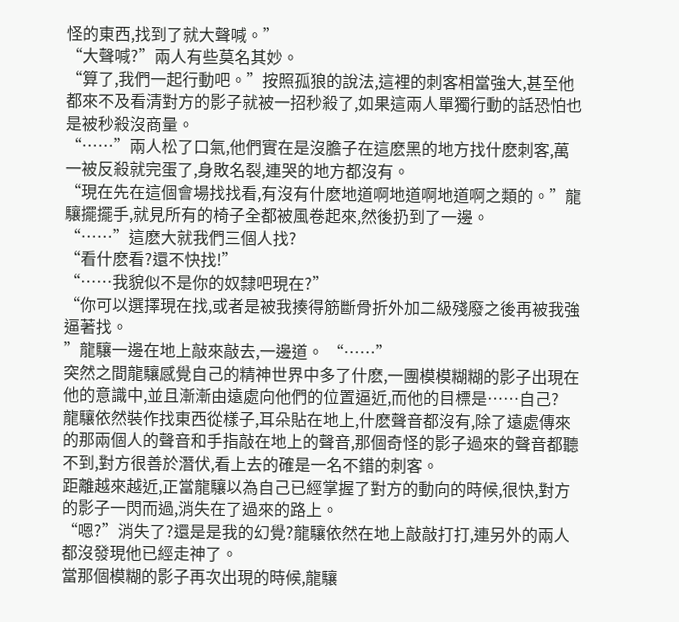怪的東西,找到了就大聲喊。”
“大聲喊?”兩人有些莫名其妙。
“算了,我們一起行動吧。”按照孤狼的說法,這裡的刺客相當強大,甚至他都來不及看清對方的影子就被一招秒殺了,如果這兩人單獨行動的話恐怕也是被秒殺沒商量。
“……”兩人松了口氣,他們實在是沒膽子在這麽黑的地方找什麽刺客,萬一被反殺就完蛋了,身敗名裂,連哭的地方都沒有。
“現在先在這個會場找找看,有沒有什麽地道啊地道啊地道啊之類的。”龍驤擺擺手,就見所有的椅子全都被風卷起來,然後扔到了一邊。
“……”這麽大就我們三個人找?
“看什麽看?還不快找!”
“……我貌似不是你的奴隸吧現在?”
“你可以選擇現在找,或者是被我揍得筋斷骨折外加二級殘廢之後再被我強逼著找。
”龍驤一邊在地上敲來敲去,一邊道。 “……”
突然之間龍驤感覺自己的精神世界中多了什麽,一團模模糊糊的影子出現在他的意識中,並且漸漸由遠處向他們的位置逼近,而他的目標是……自己?
龍驤依然裝作找東西從樣子,耳朵貼在地上,什麽聲音都沒有,除了遠處傳來的那兩個人的聲音和手指敲在地上的聲音,那個奇怪的影子過來的聲音都聽不到,對方很善於潛伏,看上去的確是一名不錯的刺客。
距離越來越近,正當龍驤以為自己已經掌握了對方的動向的時候,很快,對方的影子一閃而過,消失在了過來的路上。
“嗯?”消失了?還是是我的幻覺?龍驤依然在地上敲敲打打,連另外的兩人都沒發現他已經走神了。
當那個模糊的影子再次出現的時候,龍驤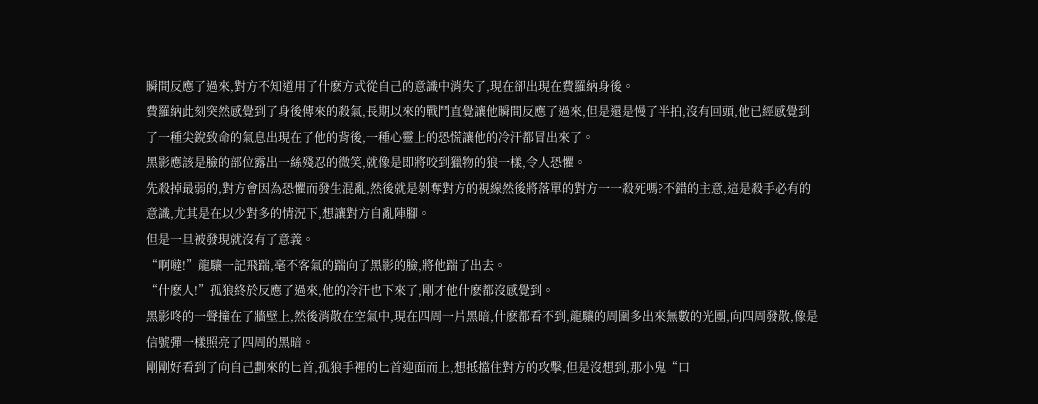瞬間反應了過來,對方不知道用了什麽方式從自己的意識中消失了,現在卻出現在費羅納身後。
費羅納此刻突然感覺到了身後傳來的殺氣,長期以來的戰鬥直覺讓他瞬間反應了過來,但是還是慢了半拍,沒有回頭,他已經感覺到了一種尖銳致命的氣息出現在了他的背後,一種心靈上的恐慌讓他的冷汗都冒出來了。
黑影應該是臉的部位露出一絲殘忍的微笑,就像是即將咬到獵物的狼一樣,令人恐懼。
先殺掉最弱的,對方會因為恐懼而發生混亂,然後就是剝奪對方的視線然後將落單的對方一一殺死嗎?不錯的主意,這是殺手必有的意識,尤其是在以少對多的情況下,想讓對方自亂陣腳。
但是一旦被發現就沒有了意義。
“啊噠!”龍驤一記飛踹,毫不客氣的踹向了黑影的臉,將他踹了出去。
“什麽人!”孤狼終於反應了過來,他的冷汗也下來了,剛才他什麽都沒感覺到。
黑影咚的一聲撞在了牆壁上,然後消散在空氣中,現在四周一片黑暗,什麽都看不到,龍驤的周圍多出來無數的光團,向四周發散,像是信號彈一樣照亮了四周的黑暗。
剛剛好看到了向自己劃來的匕首,孤狼手裡的匕首迎面而上,想抵擋住對方的攻擊,但是沒想到,那小鬼“口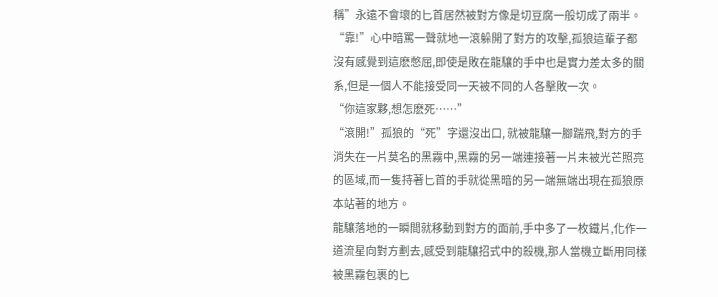稱”永遠不會壞的匕首居然被對方像是切豆腐一般切成了兩半。
“靠!”心中暗罵一聲就地一滾躲開了對方的攻擊,孤狼這輩子都沒有感覺到這麽憋屈,即使是敗在龍驤的手中也是實力差太多的關系,但是一個人不能接受同一天被不同的人各擊敗一次。
“你這家夥,想怎麽死……”
“滾開!”孤狼的“死”字還沒出口, 就被龍驤一腳踹飛,對方的手消失在一片莫名的黑霧中,黑霧的另一端連接著一片未被光芒照亮的區域,而一隻持著匕首的手就從黑暗的另一端無端出現在孤狼原本站著的地方。
龍驤落地的一瞬間就移動到對方的面前,手中多了一枚鐵片,化作一道流星向對方劃去,感受到龍驤招式中的殺機,那人當機立斷用同樣被黑霧包裹的匕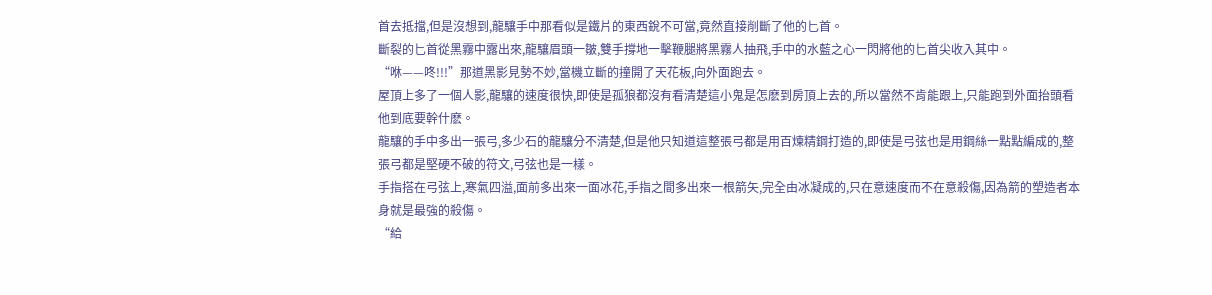首去抵擋,但是沒想到,龍驤手中那看似是鐵片的東西銳不可當,竟然直接削斷了他的匕首。
斷裂的匕首從黑霧中露出來,龍驤眉頭一皺,雙手撐地一擊鞭腿將黑霧人抽飛,手中的水藍之心一閃將他的匕首尖收入其中。
“咻——咚!!!”那道黑影見勢不妙,當機立斷的撞開了天花板,向外面跑去。
屋頂上多了一個人影,龍驤的速度很快,即使是孤狼都沒有看清楚這小鬼是怎麽到房頂上去的,所以當然不肯能跟上,只能跑到外面抬頭看他到底要幹什麽。
龍驤的手中多出一張弓,多少石的龍驤分不清楚,但是他只知道這整張弓都是用百煉精鋼打造的,即使是弓弦也是用鋼絲一點點編成的,整張弓都是堅硬不破的符文,弓弦也是一樣。
手指搭在弓弦上,寒氣四溢,面前多出來一面冰花,手指之間多出來一根箭矢,完全由冰凝成的,只在意速度而不在意殺傷,因為箭的塑造者本身就是最強的殺傷。
“給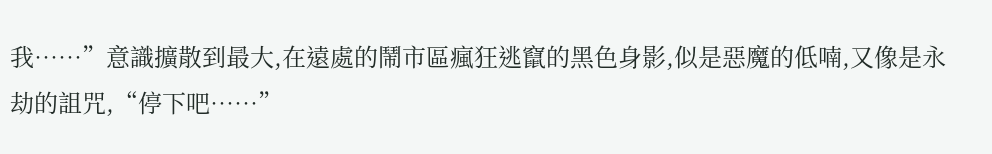我……”意識擴散到最大,在遠處的鬧市區瘋狂逃竄的黑色身影,似是惡魔的低喃,又像是永劫的詛咒,“停下吧……”